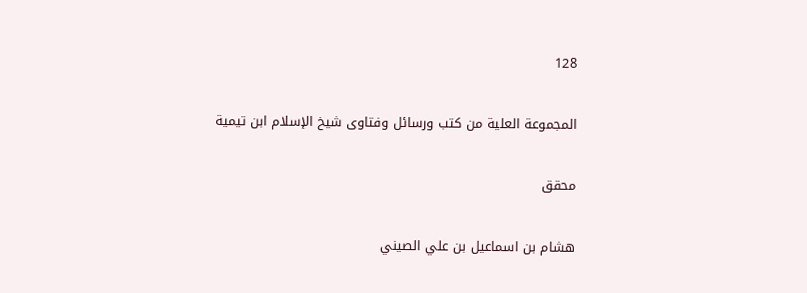128

المجموعة العلية من كتب ورسائل وفتاوى شيخ الإسلام ابن تيمية

محقق

هشام بن اسماعيل بن علي الصيني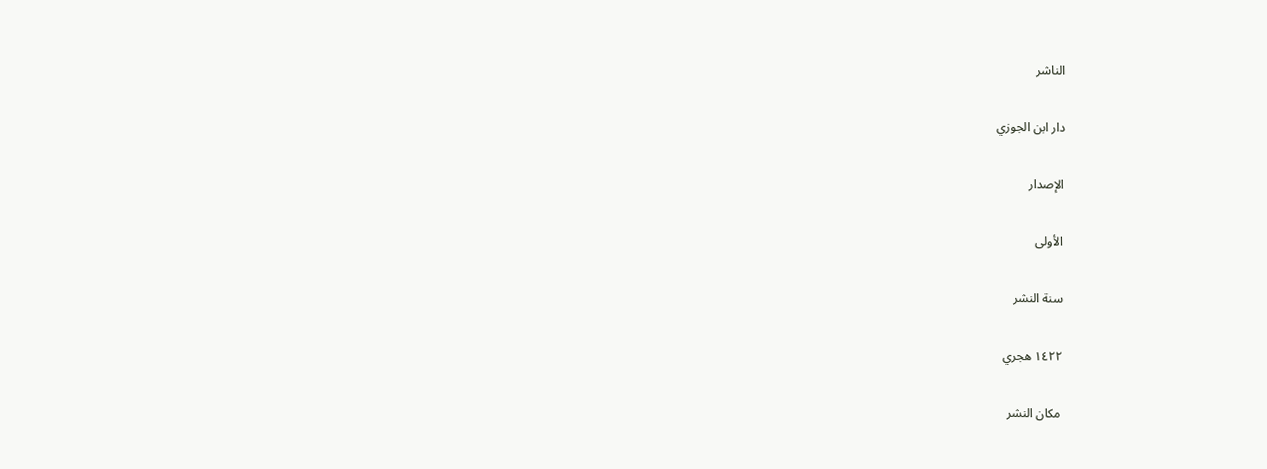الناشر

دار ابن الجوزي

الإصدار

الأولى

سنة النشر

١٤٢٢ هجري

مكان النشر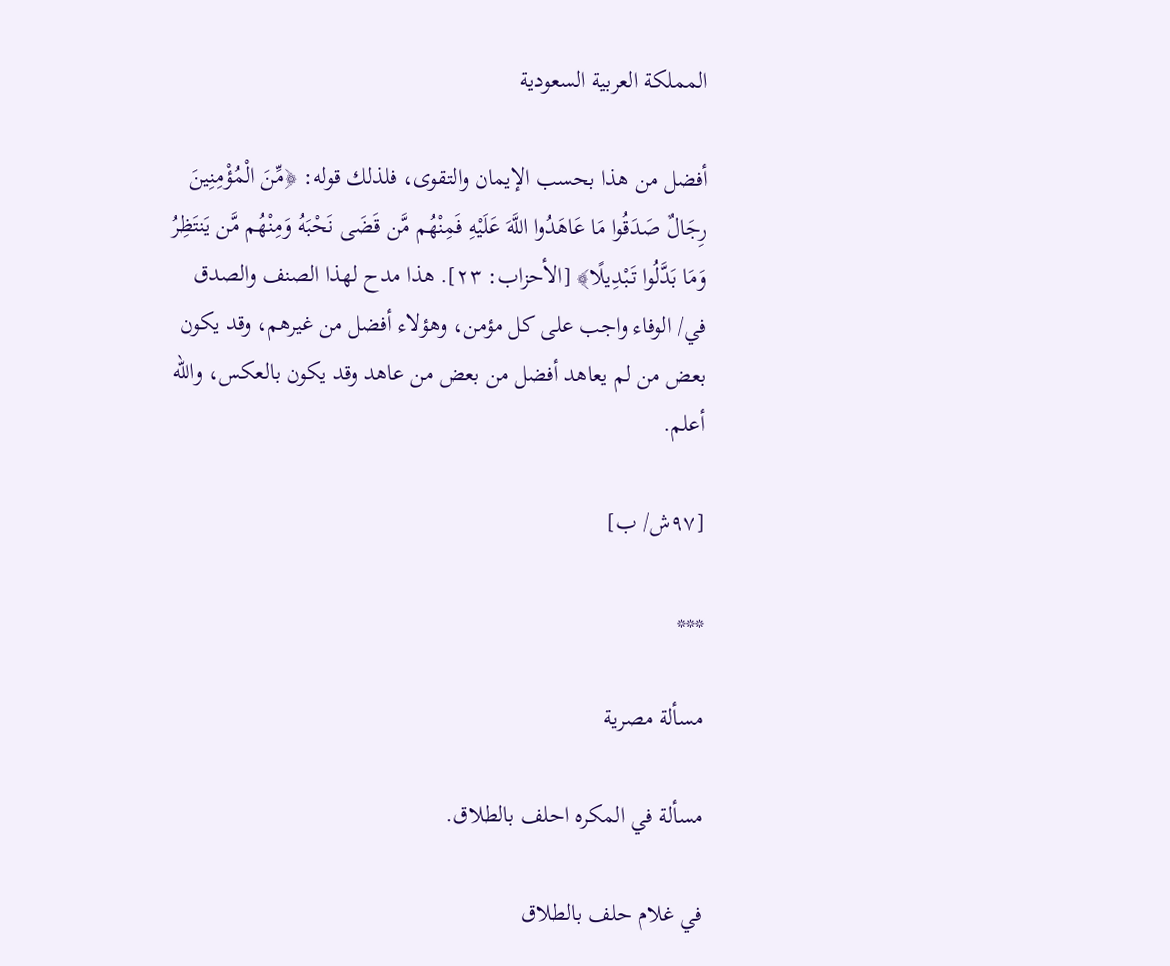المملكة العربية السعودية

أفضل من هذا بحسب الإيمان والتقوى، فلذلك قوله: ﴿مِّنَ الْمُؤْمِنِينَ رِجَالٌ صَدَقُوا مَا عَاهَدُوا اللَّهَ عَلَيْهِ فَمِنْهُم مَّن قَضَى نَحْبَهُ وَمِنْهُم مَّن يَنتَظِرُ وَمَا بَدَّلُوا تَبْدِيلًا﴾ [الأحزاب: ٢٣]. هذا مدح لهذا الصنف والصدق في/ الوفاء واجب على كل مؤمن، وهؤلاء أفضل من غيرهم، وقد يكون بعض من لم يعاهد أفضل من بعض من عاهد وقد يكون بالعكس، والله أعلم.

[٩٧ش/ ب]

***

مسألة مصرية

مسألة في المكره احلف بالطلاق.

في غلام حلف بالطلاق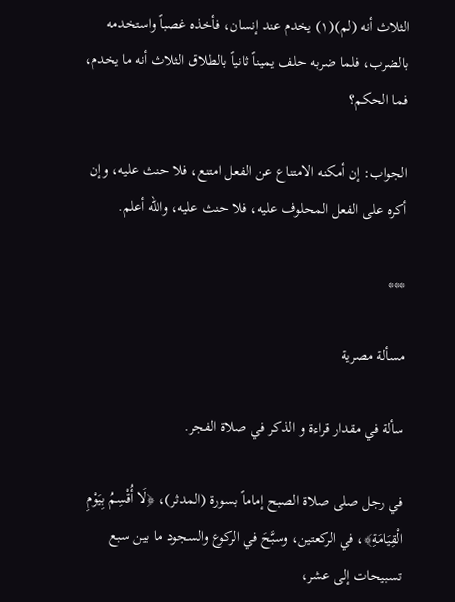الثلاث أنه (لم)(١) يخدم عند إنسان، فأخذه غصباً واستخدمه بالضرب، فلما ضربه حلف يميناً ثانياً بالطلاق الثلاث أنه ما يخدم، فما الحكم؟

الجواب: إن أمكنه الامتناع عن الفعل امتنع، فلا حنث عليه، وإن أكره على الفعل المحلوف عليه، فلا حنث عليه، والله أعلم.

***

مسألة مصرية

سألة في مقدار قراءة و الذكر في صلاة الفجر.

في رجل صلى صلاة الصبح إماماً بسورة (المدثر)، ﴿لَا أُقْسِمُ بِيَوْمِ الْقِيَامَةِ﴾، في الركعتين، وسبَّحَ في الركوع والسجود ما بين سبع تسبيحات إلى عشر،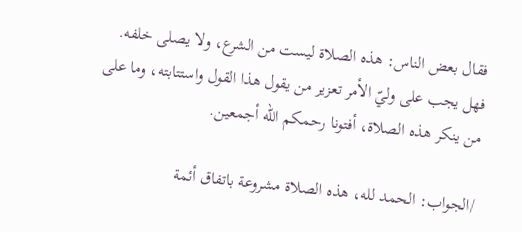فقال بعض الناس: هذه الصلاة ليست من الشرع، ولا يصلى خلفه. فهل يجب على وليّ الأمر تعزير من يقول هذا القول واستتابته، وما على من ينكر هذه الصلاة، أفتونا رحمكم الله أجمعين.

/الجواب: الحمد لله، هذه الصلاة مشروعة باتفاق أئمة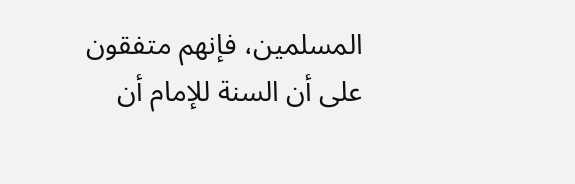المسلمين، فإنهم متفقون على أن السنة للإمام أن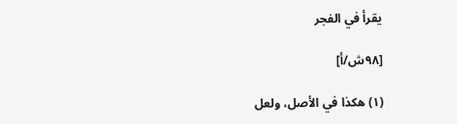يقرأ في الفجر

[٩٨ش/أ]

(١) هكذا في الأصل، ولعل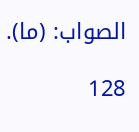الصواب: (ما).

128